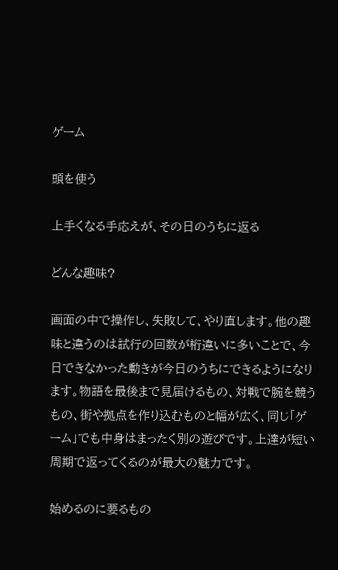ゲーム

頭を使う

上手くなる手応えが、その日のうちに返る

どんな趣味?

画面の中で操作し、失敗して、やり直します。他の趣味と違うのは試行の回数が桁違いに多いことで、今日できなかった動きが今日のうちにできるようになります。物語を最後まで見届けるもの、対戦で腕を競うもの、街や拠点を作り込むものと幅が広く、同じ「ゲーム」でも中身はまったく別の遊びです。上達が短い周期で返ってくるのが最大の魅力です。

始めるのに要るもの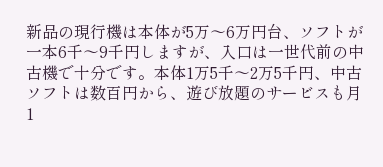新品の現行機は本体が5万〜6万円台、ソフトが一本6千〜9千円しますが、入口は一世代前の中古機で十分です。本体1万5千〜2万5千円、中古ソフトは数百円から、遊び放題のサービスも月1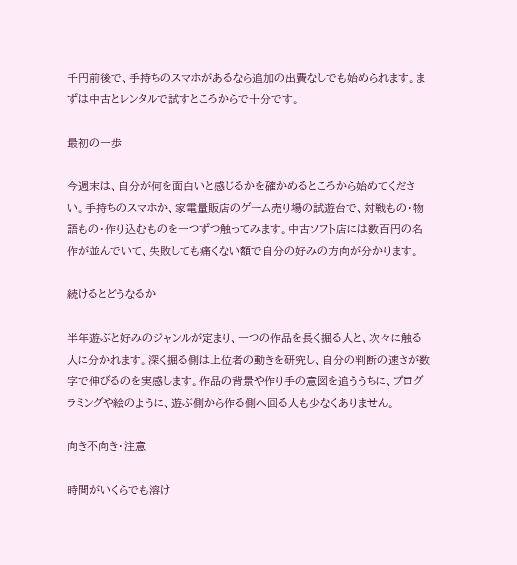千円前後で、手持ちのスマホがあるなら追加の出費なしでも始められます。まずは中古とレンタルで試すところからで十分です。

最初の一歩

今週末は、自分が何を面白いと感じるかを確かめるところから始めてください。手持ちのスマホか、家電量販店のゲーム売り場の試遊台で、対戦もの・物語もの・作り込むものを一つずつ触ってみます。中古ソフト店には数百円の名作が並んでいて、失敗しても痛くない額で自分の好みの方向が分かります。

続けるとどうなるか

半年遊ぶと好みのジャンルが定まり、一つの作品を長く掘る人と、次々に触る人に分かれます。深く掘る側は上位者の動きを研究し、自分の判断の速さが数字で伸びるのを実感します。作品の背景や作り手の意図を追ううちに、プログラミングや絵のように、遊ぶ側から作る側へ回る人も少なくありません。

向き不向き・注意

時間がいくらでも溶け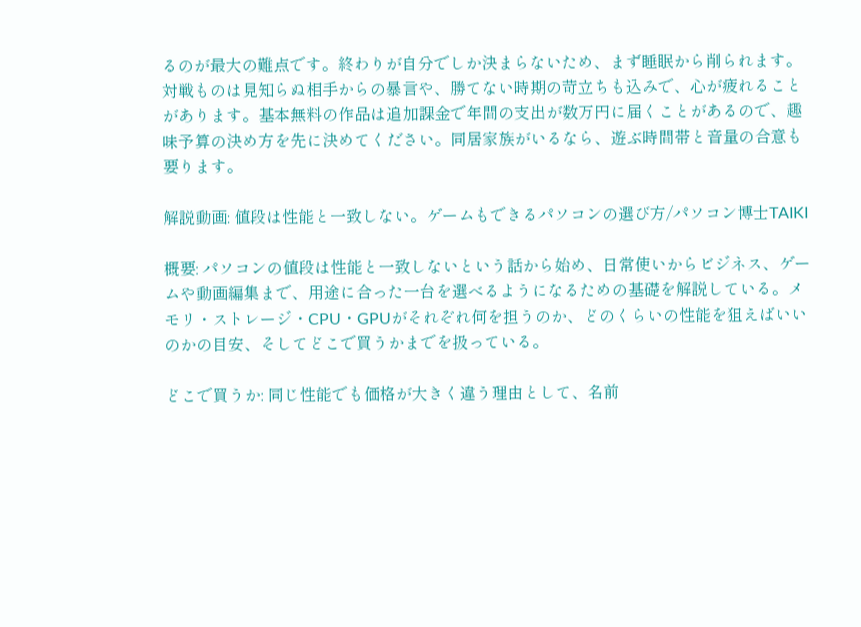るのが最大の難点です。終わりが自分でしか決まらないため、まず睡眠から削られます。対戦ものは見知らぬ相手からの暴言や、勝てない時期の苛立ちも込みで、心が疲れることがあります。基本無料の作品は追加課金で年間の支出が数万円に届くことがあるので、趣味予算の決め方を先に決めてください。同居家族がいるなら、遊ぶ時間帯と音量の合意も要ります。

解説動画: 値段は性能と一致しない。ゲームもできるパソコンの選び方/パソコン博士TAIKI

概要: パソコンの値段は性能と一致しないという話から始め、日常使いからビジネス、ゲームや動画編集まで、用途に合った一台を選べるようになるための基礎を解説している。メモリ・ストレージ・CPU・GPUがそれぞれ何を担うのか、どのくらいの性能を狙えばいいのかの目安、そしてどこで買うかまでを扱っている。

どこで買うか: 同じ性能でも価格が大きく違う理由として、名前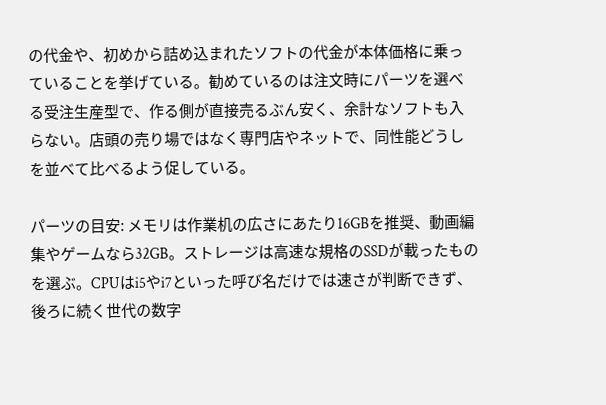の代金や、初めから詰め込まれたソフトの代金が本体価格に乗っていることを挙げている。勧めているのは注文時にパーツを選べる受注生産型で、作る側が直接売るぶん安く、余計なソフトも入らない。店頭の売り場ではなく専門店やネットで、同性能どうしを並べて比べるよう促している。

パーツの目安: メモリは作業机の広さにあたり16GBを推奨、動画編集やゲームなら32GB。ストレージは高速な規格のSSDが載ったものを選ぶ。CPUはi5やi7といった呼び名だけでは速さが判断できず、後ろに続く世代の数字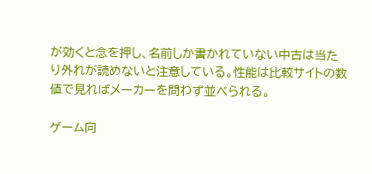が効くと念を押し、名前しか書かれていない中古は当たり外れが読めないと注意している。性能は比較サイトの数値で見ればメーカーを問わず並べられる。

ゲーム向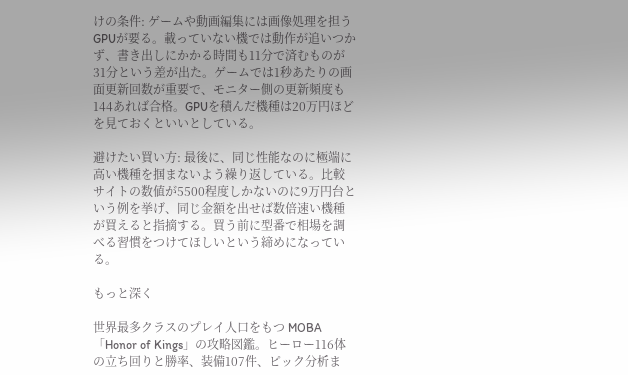けの条件: ゲームや動画編集には画像処理を担うGPUが要る。載っていない機では動作が追いつかず、書き出しにかかる時間も11分で済むものが31分という差が出た。ゲームでは1秒あたりの画面更新回数が重要で、モニター側の更新頻度も144あれば合格。GPUを積んだ機種は20万円ほどを見ておくといいとしている。

避けたい買い方: 最後に、同じ性能なのに極端に高い機種を掴まないよう繰り返している。比較サイトの数値が5500程度しかないのに9万円台という例を挙げ、同じ金額を出せば数倍速い機種が買えると指摘する。買う前に型番で相場を調べる習慣をつけてほしいという締めになっている。

もっと深く

世界最多クラスのプレイ人口をもつ MOBA「Honor of Kings」の攻略図鑑。ヒーロー116体の立ち回りと勝率、装備107件、ピック分析ま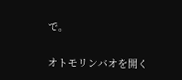で。

オトモリンバオを開く